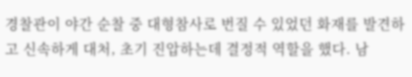경찰관이 야간 순찰 중 대형참사로 번질 수 있었던 화재를 발견하고 신속하게 대처, 초기 진압하는데 결정적 역할을 했다. 남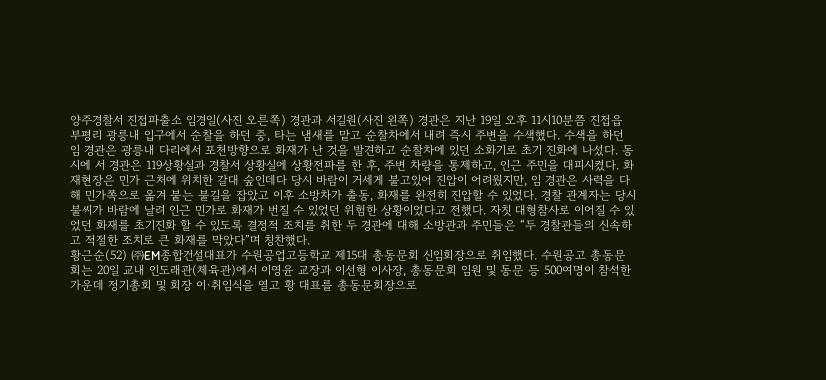양주경찰서 진접파출소 임경일(사진 오른쪽) 경관과 서길원(사진 왼쪽) 경관은 지난 19일 오후 11시10분쯤 진접읍 부평리 광릉내 입구에서 순찰을 하던 중, 타는 냄새를 맡고 순찰차에서 내려 즉시 주변을 수색했다. 수색을 하던 임 경관은 광릉내 다리에서 포천방향으로 화재가 난 것을 발견하고 순찰차에 있던 소화기로 초기 진화에 나섰다. 동시에 서 경관은 119상황실과 경찰서 상황실에 상황전파를 한 후, 주변 차량을 통제하고, 인근 주민을 대피시켰다. 화재현장은 민가 근처에 위치한 갈대 숲인데다 당시 바람이 거세게 불고있어 진압이 어려웠지만, 임 경관은 사력을 다해 민가쪽으로 옮겨 붙는 불길을 잡았고 이후 소방차가 출동, 화재를 완전히 진압할 수 있었다. 경찰 관계자는 당시 불씨가 바람에 날려 인근 민가로 화재가 번질 수 있었던 위험한 상황이었다고 전했다. 자칫 대형참사로 이어질 수 있었던 화재를 초기진화 할 수 있도록 결정적 조치를 취한 두 경관에 대해 소방관과 주민들은 “두 경찰관들의 신속하고 적절한 조치로 큰 화재를 막았다”며 칭찬했다.
황근순(52) ㈜EM종합건설대표가 수원공업고등학교 제15대 총동문회 신임회장으로 취임했다. 수원공고 총동문회는 20일 교내 인도래관(체육관)에서 이영윤 교장과 이선형 이사장, 총동문회 임원 및 동문 등 500여명이 참석한 가운데 정기총회 및 회장 이·취임식을 열고 황 대표를 총동문회장으로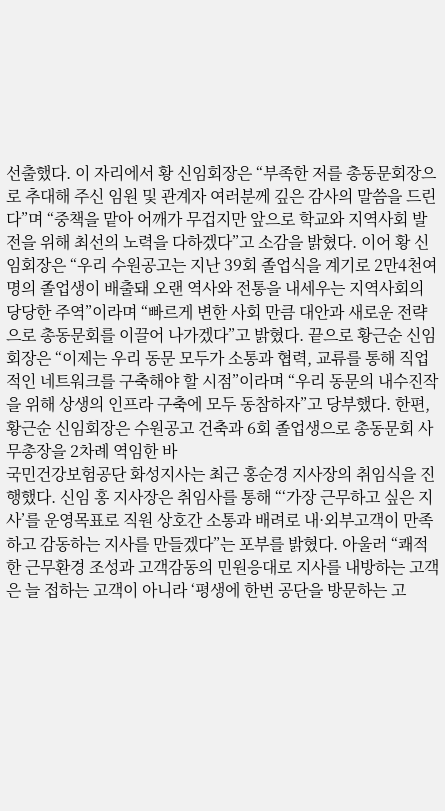선출했다. 이 자리에서 황 신임회장은 “부족한 저를 총동문회장으로 추대해 주신 임원 및 관계자 여러분께 깊은 감사의 말씀을 드린다”며 “중책을 맡아 어깨가 무겁지만 앞으로 학교와 지역사회 발전을 위해 최선의 노력을 다하겠다”고 소감을 밝혔다. 이어 황 신임회장은 “우리 수원공고는 지난 39회 졸업식을 계기로 2만4천여명의 졸업생이 배출돼 오랜 역사와 전통을 내세우는 지역사회의 당당한 주역”이라며 “빠르게 변한 사회 만큼 대안과 새로운 전략으로 총동문회를 이끌어 나가겠다”고 밝혔다. 끝으로 황근순 신임회장은 “이제는 우리 동문 모두가 소통과 협력, 교류를 통해 직업적인 네트워크를 구축해야 할 시점”이라며 “우리 동문의 내수진작을 위해 상생의 인프라 구축에 모두 동참하자”고 당부했다. 한편, 황근순 신임회장은 수원공고 건축과 6회 졸업생으로 총동문회 사무총장을 2차례 역임한 바
국민건강보험공단 화성지사는 최근 홍순경 지사장의 취임식을 진행했다. 신임 홍 지사장은 취임사를 통해 “‘가장 근무하고 싶은 지사’를 운영목표로 직원 상호간 소통과 배려로 내·외부고객이 만족하고 감동하는 지사를 만들겠다”는 포부를 밝혔다. 아울러 “쾌적한 근무환경 조성과 고객감동의 민원응대로 지사를 내방하는 고객은 늘 접하는 고객이 아니라 ‘평생에 한번 공단을 방문하는 고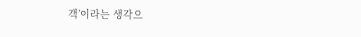객’이라는 생각으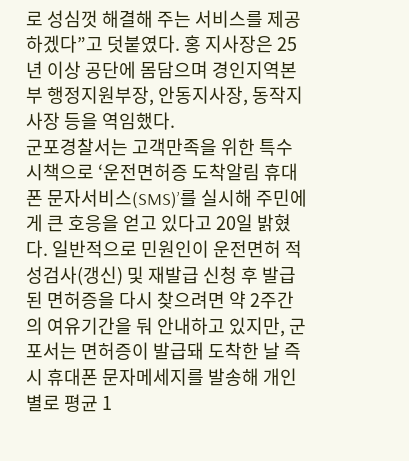로 성심껏 해결해 주는 서비스를 제공하겠다”고 덧붙였다. 홍 지사장은 25년 이상 공단에 몸담으며 경인지역본부 행정지원부장, 안동지사장, 동작지사장 등을 역임했다.
군포경찰서는 고객만족을 위한 특수시책으로 ‘운전면허증 도착알림 휴대폰 문자서비스(SMS)’를 실시해 주민에게 큰 호응을 얻고 있다고 20일 밝혔다. 일반적으로 민원인이 운전면허 적성검사(갱신) 및 재발급 신청 후 발급된 면허증을 다시 찾으려면 약 2주간의 여유기간을 둬 안내하고 있지만, 군포서는 면허증이 발급돼 도착한 날 즉시 휴대폰 문자메세지를 발송해 개인별로 평균 1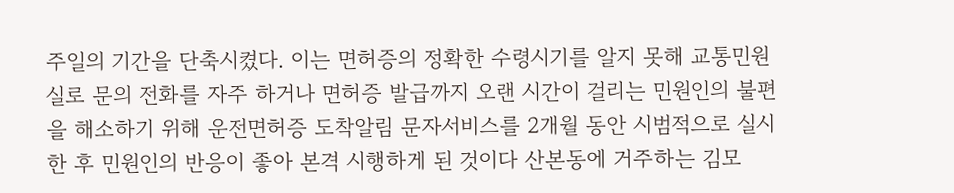주일의 기간을 단축시켰다. 이는 면허증의 정확한 수령시기를 알지 못해 교통민원실로 문의 전화를 자주 하거나 면허증 발급까지 오랜 시간이 걸리는 민원인의 불편을 해소하기 위해 운전면허증 도착알림 문자서비스를 2개월 동안 시범적으로 실시한 후 민원인의 반응이 좋아 본격 시행하게 된 것이다 산본동에 거주하는 김모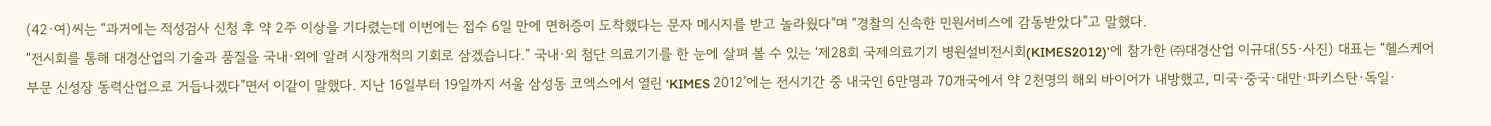(42·여)씨는 “과거에는 적성검사 신청 후 약 2주 이상을 기다렸는데 이번에는 접수 6일 만에 면허증이 도착했다는 문자 메시지를 받고 놀라웠다”며 “경찰의 신속한 민원서비스에 감동받았다”고 말했다.
“전시회를 통해 대경산업의 기술과 품질을 국내·외에 알려 시장개척의 기회로 삼겠습니다.” 국내·외 첨단 의료기기를 한 눈에 살펴 볼 수 있는 ‘제28회 국제의료기기 병원설비전시회(KIMES2012)’에 참가한 ㈜대경산업 이규대(55·사진) 대표는 “헬스케어 부문 신성장 동력산업으로 거듭나겠다”면서 이같이 말했다. 지난 16일부터 19일까지 서울 삼성동 코엑스에서 열린 ‘KIMES 2012’에는 전시기간 중 내국인 6만명과 70개국에서 약 2천명의 해외 바이어가 내방했고, 미국·중국·대만·파키스탄·독일·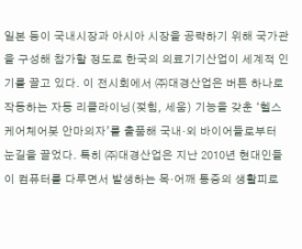일본 등이 국내시장과 아시아 시장을 공략하기 위해 국가관을 구성해 참가할 정도로 한국의 의료기기산업이 세계적 인기를 끌고 있다. 이 전시회에서 ㈜대경산업은 버튼 하나로 작동하는 자동 리클라이닝(젖힘, 세움) 기능을 갖춘 ‘헬스케어체어봇 안마의자’를 출품해 국내·외 바이어들로부터 눈길을 끌었다. 특히 ㈜대경산업은 지난 2010년 현대인들이 컴퓨터를 다루면서 발생하는 목·어깨 통증의 생활피로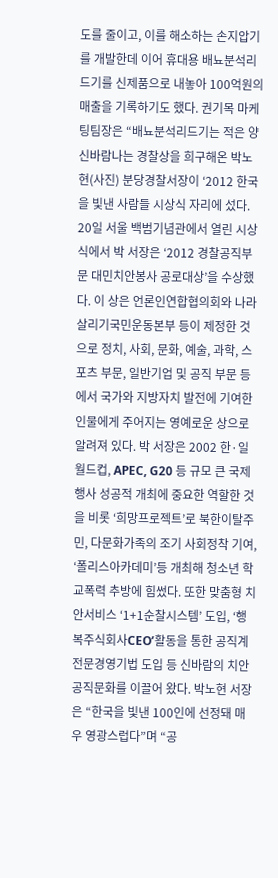도를 줄이고, 이를 해소하는 손지압기를 개발한데 이어 휴대용 배뇨분석리드기를 신제품으로 내놓아 100억원의 매출을 기록하기도 했다. 권기목 마케팅팀장은 “배뇨분석리드기는 적은 양
신바람나는 경찰상을 희구해온 박노현(사진) 분당경찰서장이 ‘2012 한국을 빛낸 사람들 시상식 자리에 섰다. 20일 서울 백범기념관에서 열린 시상식에서 박 서장은 ‘2012 경찰공직부문 대민치안봉사 공로대상’을 수상했다. 이 상은 언론인연합협의회와 나라살리기국민운동본부 등이 제정한 것으로 정치, 사회, 문화, 예술, 과학, 스포츠 부문, 일반기업 및 공직 부문 등에서 국가와 지방자치 발전에 기여한 인물에게 주어지는 영예로운 상으로 알려져 있다. 박 서장은 2002 한·일 월드컵, APEC, G20 등 규모 큰 국제행사 성공적 개최에 중요한 역할한 것을 비롯 ‘희망프로젝트’로 북한이탈주민, 다문화가족의 조기 사회정착 기여, ‘폴리스아카데미’등 개최해 청소년 학교폭력 추방에 힘썼다. 또한 맞춤형 치안서비스 ‘1+1순찰시스템’ 도입, ‘행복주식회사CEO’활동을 통한 공직계 전문경영기법 도입 등 신바람의 치안 공직문화를 이끌어 왔다. 박노현 서장은 “한국을 빛낸 100인에 선정돼 매우 영광스럽다”며 “공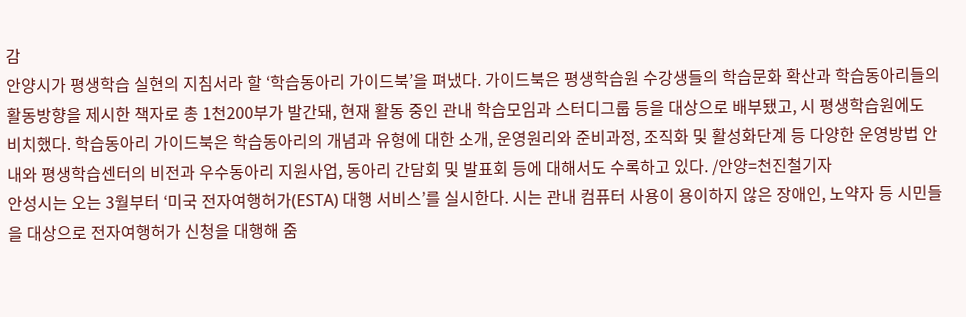감
안양시가 평생학습 실현의 지침서라 할 ‘학습동아리 가이드북’을 펴냈다. 가이드북은 평생학습원 수강생들의 학습문화 확산과 학습동아리들의 활동방향을 제시한 책자로 총 1천200부가 발간돼, 현재 활동 중인 관내 학습모임과 스터디그룹 등을 대상으로 배부됐고, 시 평생학습원에도 비치했다. 학습동아리 가이드북은 학습동아리의 개념과 유형에 대한 소개, 운영원리와 준비과정, 조직화 및 활성화단계 등 다양한 운영방법 안내와 평생학습센터의 비전과 우수동아리 지원사업, 동아리 간담회 및 발표회 등에 대해서도 수록하고 있다. /안양=천진철기자
안성시는 오는 3월부터 ‘미국 전자여행허가(ESTA) 대행 서비스’를 실시한다. 시는 관내 컴퓨터 사용이 용이하지 않은 장애인, 노약자 등 시민들을 대상으로 전자여행허가 신청을 대행해 줌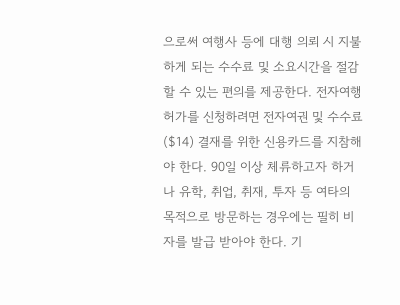으로써 여행사 등에 대행 의뢰 시 지불하게 되는 수수료 및 소요시간을 절감할 수 있는 편의를 제공한다. 전자여행허가를 신청하려면 전자여권 및 수수료($14) 결재를 위한 신용카드를 지참해야 한다. 90일 이상 체류하고자 하거나 유학, 취업, 취재, 투자 등 여타의 목적으로 방문하는 경우에는 필히 비자를 발급 받아야 한다. 기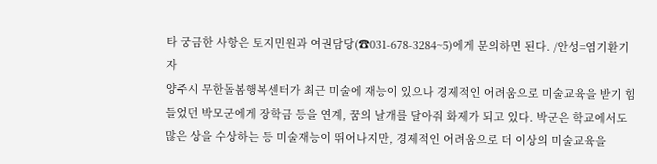타 궁금한 사항은 토지민원과 여권담당(☎031-678-3284~5)에게 문의하면 된다. /안성=염기환기자
양주시 무한돌봄행복센터가 최근 미술에 재능이 있으나 경제적인 어려움으로 미술교육을 받기 힘들었던 박모군에게 장학금 등을 연계, 꿈의 날개를 달아줘 화제가 되고 있다. 박군은 학교에서도 많은 상을 수상하는 등 미술재능이 뛰어나지만, 경제적인 어려움으로 더 이상의 미술교육을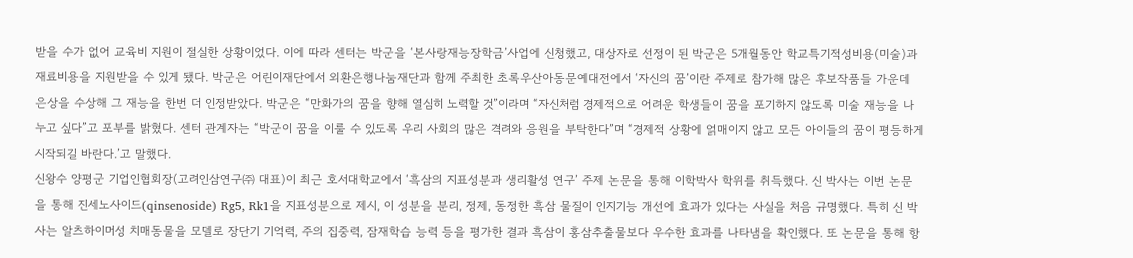받을 수가 없어 교육비 지원이 절실한 상황이었다. 이에 따라 센터는 박군을 ‘본사랑재능장학금’사업에 신청했고, 대상자로 선정이 된 박군은 5개월동안 학교특기적성비용(미술)과 재료비용을 지원받을 수 있게 됐다. 박군은 어린이재단에서 외환은행나눔재단과 함께 주최한 초록우산아동문예대전에서 ‘자신의 꿈’이란 주제로 참가해 많은 후보작품들 가운데 은상을 수상해 그 재능을 한번 더 인정받았다. 박군은 “만화가의 꿈을 향해 열심히 노력할 것”이라며 “자신처럼 경제적으로 어려운 학생들이 꿈을 포기하지 않도록 미술 재능을 나누고 싶다”고 포부를 밝혔다. 센터 관계자는 “박군이 꿈을 이룰 수 있도록 우리 사회의 많은 격려와 응원을 부탁한다”며 “경제적 상황에 얽매이지 않고 모든 아이들의 꿈이 평등하게 시작되길 바란다.’고 말했다.
신왕수 양평군 기업인협회장(고려인삼연구㈜ 대표)이 최근 호서대학교에서 ‘흑삼의 지표성분과 생리활성 연구’ 주제 논문을 통해 이학박사 학위를 취득했다. 신 박사는 이번 논문을 통해 진세노사이드(qinsenoside) Rg5, Rk1을 지표성분으로 제시, 이 성분을 분리, 정제, 동정한 흑삼 물질이 인지기능 개선에 효과가 있다는 사실을 처음 규명했다. 특히 신 박사는 알츠하이머성 치매동물을 모델로 장단기 기억력, 주의 집중력, 잠재학습 능력 등을 평가한 결과 흑삼이 홍삼추출물보다 우수한 효과를 나타냄을 확인했다. 또 논문을 통해 항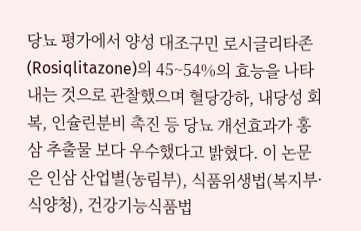당뇨 평가에서 양성 대조구민 로시글리타존(Rosiqlitazone)의 45~54%의 효능을 나타내는 것으로 관찰했으며 혈당강하, 내당성 회복, 인슐린분비 촉진 등 당뇨 개선효과가 홍삼 추출물 보다 우수했다고 밝혔다. 이 논문은 인삼 산업별(농림부), 식품위생법(복지부·식양청), 건강기능식품법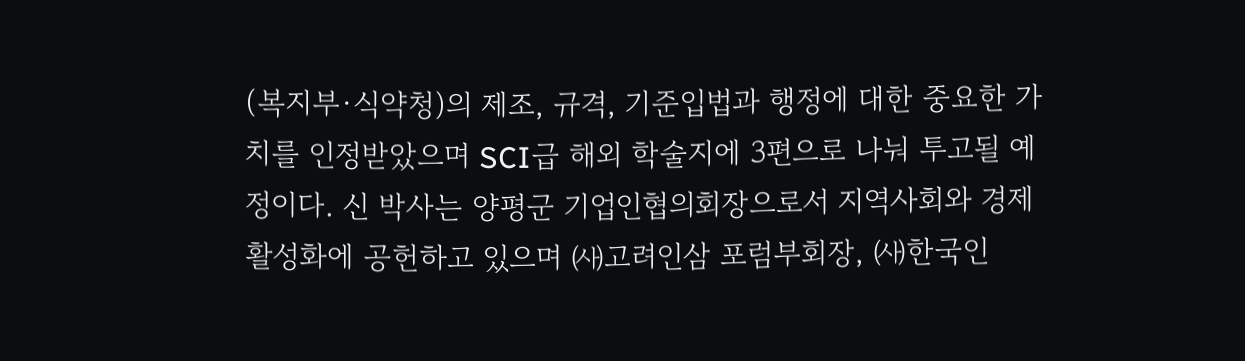(복지부·식약청)의 제조, 규격, 기준입법과 행정에 대한 중요한 가치를 인정받았으며 SCI급 해외 학술지에 3편으로 나눠 투고될 예정이다. 신 박사는 양평군 기업인협의회장으로서 지역사회와 경제활성화에 공헌하고 있으며 ㈔고려인삼 포럼부회장, ㈔한국인